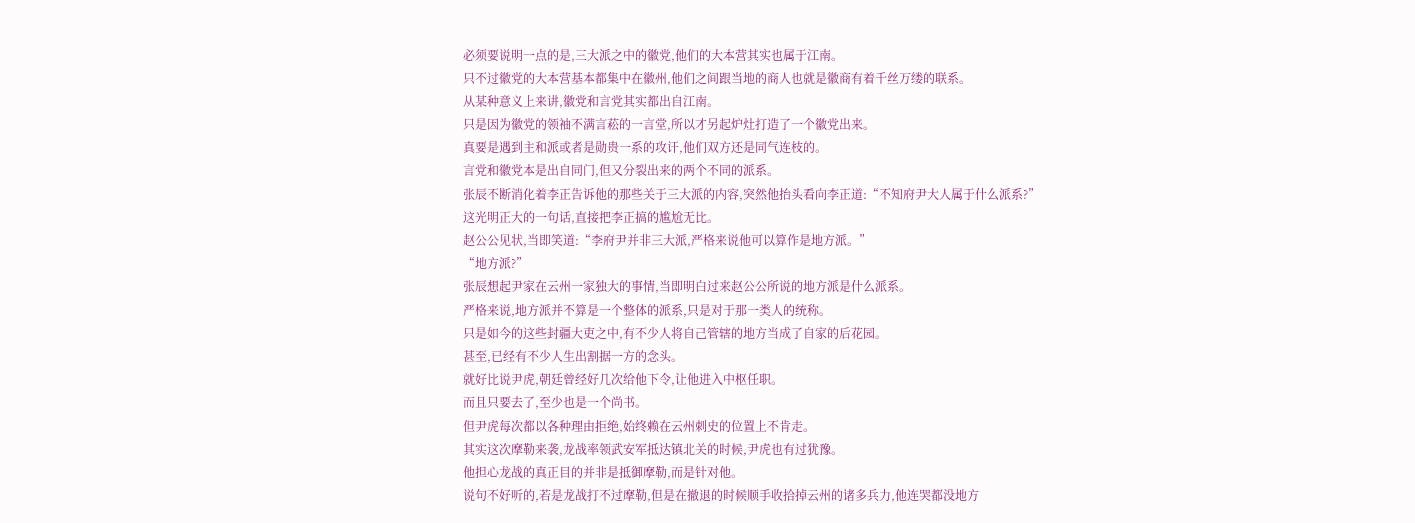必须要说明一点的是,三大派之中的徽党,他们的大本营其实也属于江南。
只不过徽党的大本营基本都集中在徽州,他们之间跟当地的商人也就是徽商有着千丝万缕的联系。
从某种意义上来讲,徽党和言党其实都出自江南。
只是因为徽党的领袖不满言菘的一言堂,所以才另起炉灶打造了一个徽党出来。
真要是遇到主和派或者是勋贵一系的攻讦,他们双方还是同气连枝的。
言党和徽党本是出自同门,但又分裂出来的两个不同的派系。
张辰不断消化着李正告诉他的那些关于三大派的内容,突然他抬头看向李正道:“不知府尹大人属于什么派系?”
这光明正大的一句话,直接把李正搞的尴尬无比。
赵公公见状,当即笑道:“李府尹并非三大派,严格来说他可以算作是地方派。”
“地方派?”
张辰想起尹家在云州一家独大的事情,当即明白过来赵公公所说的地方派是什么派系。
严格来说,地方派并不算是一个整体的派系,只是对于那一类人的统称。
只是如今的这些封疆大吏之中,有不少人将自己管辖的地方当成了自家的后花园。
甚至,已经有不少人生出割据一方的念头。
就好比说尹虎,朝廷曾经好几次给他下令,让他进入中枢任职。
而且只要去了,至少也是一个尚书。
但尹虎每次都以各种理由拒绝,始终赖在云州刺史的位置上不肯走。
其实这次摩勒来袭,龙战率领武安军抵达镇北关的时候,尹虎也有过犹豫。
他担心龙战的真正目的并非是抵御摩勒,而是针对他。
说句不好听的,若是龙战打不过摩勒,但是在撤退的时候顺手收拾掉云州的诸多兵力,他连哭都没地方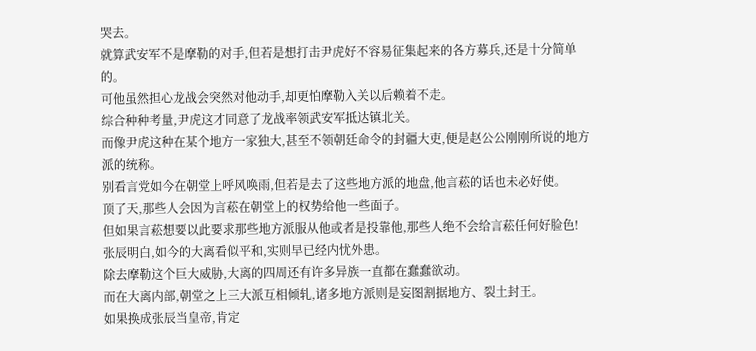哭去。
就算武安军不是摩勒的对手,但若是想打击尹虎好不容易征集起来的各方募兵,还是十分简单的。
可他虽然担心龙战会突然对他动手,却更怕摩勒入关以后赖着不走。
综合种种考量,尹虎这才同意了龙战率领武安军抵达镇北关。
而像尹虎这种在某个地方一家独大,甚至不领朝廷命令的封疆大吏,便是赵公公刚刚所说的地方派的统称。
别看言党如今在朝堂上呼风唤雨,但若是去了这些地方派的地盘,他言菘的话也未必好使。
顶了天,那些人会因为言菘在朝堂上的权势给他一些面子。
但如果言菘想要以此要求那些地方派服从他或者是投靠他,那些人绝不会给言菘任何好脸色!
张辰明白,如今的大离看似平和,实则早已经内忧外患。
除去摩勒这个巨大威胁,大离的四周还有许多异族一直都在蠢蠢欲动。
而在大离内部,朝堂之上三大派互相倾轧,诸多地方派则是妄图割据地方、裂土封王。
如果换成张辰当皇帝,肯定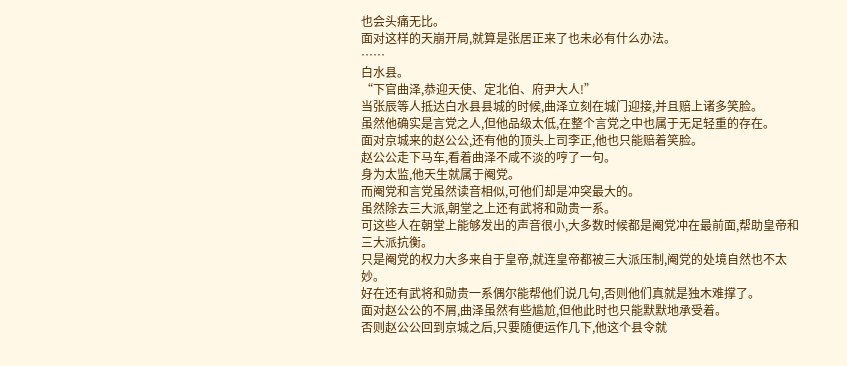也会头痛无比。
面对这样的天崩开局,就算是张居正来了也未必有什么办法。
……
白水县。
“下官曲泽,恭迎天使、定北伯、府尹大人!”
当张辰等人抵达白水县县城的时候,曲泽立刻在城门迎接,并且赔上诸多笑脸。
虽然他确实是言党之人,但他品级太低,在整个言党之中也属于无足轻重的存在。
面对京城来的赵公公,还有他的顶头上司李正,他也只能赔着笑脸。
赵公公走下马车,看着曲泽不咸不淡的哼了一句。
身为太监,他天生就属于阉党。
而阉党和言党虽然读音相似,可他们却是冲突最大的。
虽然除去三大派,朝堂之上还有武将和勋贵一系。
可这些人在朝堂上能够发出的声音很小,大多数时候都是阉党冲在最前面,帮助皇帝和三大派抗衡。
只是阉党的权力大多来自于皇帝,就连皇帝都被三大派压制,阉党的处境自然也不太妙。
好在还有武将和勋贵一系偶尔能帮他们说几句,否则他们真就是独木难撑了。
面对赵公公的不屑,曲泽虽然有些尴尬,但他此时也只能默默地承受着。
否则赵公公回到京城之后,只要随便运作几下,他这个县令就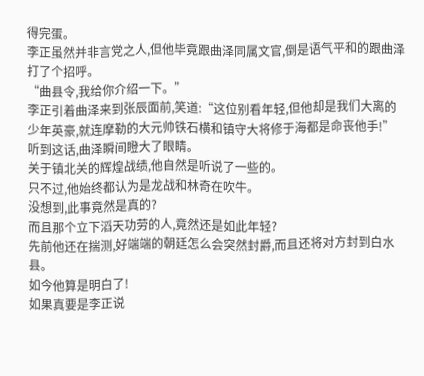得完蛋。
李正虽然并非言党之人,但他毕竟跟曲泽同属文官,倒是语气平和的跟曲泽打了个招呼。
“曲县令,我给你介绍一下。”
李正引着曲泽来到张辰面前,笑道:“这位别看年轻,但他却是我们大离的少年英豪,就连摩勒的大元帅铁石横和镇守大将修于海都是命丧他手!”
听到这话,曲泽瞬间瞪大了眼睛。
关于镇北关的辉煌战绩,他自然是听说了一些的。
只不过,他始终都认为是龙战和林奇在吹牛。
没想到,此事竟然是真的?
而且那个立下滔天功劳的人,竟然还是如此年轻?
先前他还在揣测,好端端的朝廷怎么会突然封爵,而且还将对方封到白水县。
如今他算是明白了!
如果真要是李正说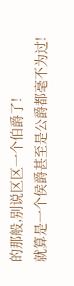的那般,别说区区一个伯爵了!
就算是一个侯爵甚至是公爵都毫不为过!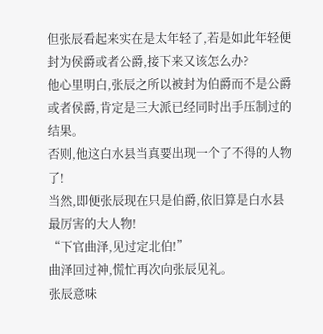但张辰看起来实在是太年轻了,若是如此年轻便封为侯爵或者公爵,接下来又该怎么办?
他心里明白,张辰之所以被封为伯爵而不是公爵或者侯爵,肯定是三大派已经同时出手压制过的结果。
否则,他这白水县当真要出现一个了不得的人物了!
当然,即便张辰现在只是伯爵,依旧算是白水县最厉害的大人物!
“下官曲泽,见过定北伯!”
曲泽回过神,慌忙再次向张辰见礼。
张辰意味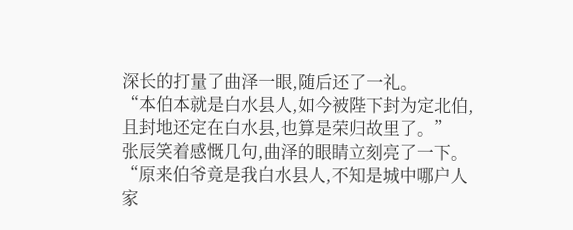深长的打量了曲泽一眼,随后还了一礼。
“本伯本就是白水县人,如今被陛下封为定北伯,且封地还定在白水县,也算是荣归故里了。”
张辰笑着感慨几句,曲泽的眼睛立刻亮了一下。
“原来伯爷竟是我白水县人,不知是城中哪户人家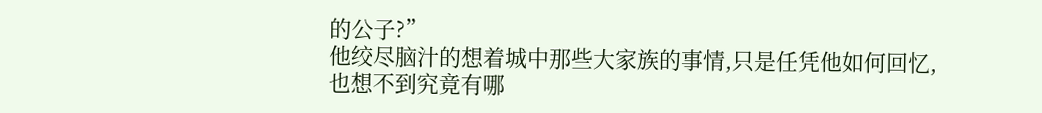的公子?”
他绞尽脑汁的想着城中那些大家族的事情,只是任凭他如何回忆,也想不到究竟有哪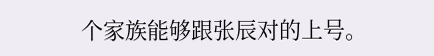个家族能够跟张辰对的上号。